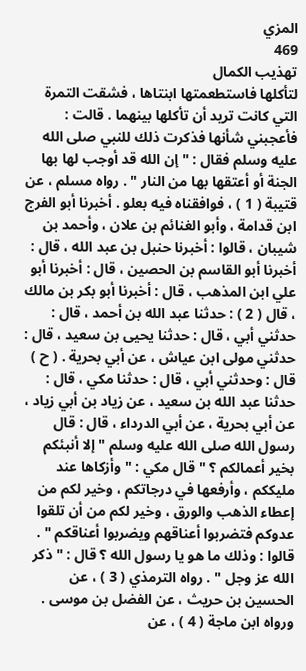المزي
469
تهذيب الكمال
لتأكلها فاستطعمتها ابنتاها ، فشقت التمرة التي كانت تريد أن تأكلها بينهما . قالت : فأعجبني شأنها فذكرت ذلك للنبي صلى الله عليه وسلم فقال : " إن الله قد أوجب لها بها الجنة أو أعتقها بها من النار " . رواه مسلم ، عن قتيبة ( 1 ) ، فوافقناه فيه بعلو . أخبرنا أبو الفرج ابن قدامة ، وأبو الغنائم بن علان ، وأحمد بن شيبان ، قالوا : أخبرنا حنبل بن عبد الله ، قال : أخبرنا أبو القاسم بن الحصين ، قال : أخبرنا أبو علي ابن المذهب ، قال : أخبرنا أبو بكر بن مالك ، قال ( 2 ) : حدثنا عبد الله بن أحمد ، قال : حدثني أبي ، قال : حدثنا يحيى بن سعيد ، قال : حدثني مولى ابن عياش ، عن أبي بحرية . ( ح ) قال : وحدثني أبي ، قال : حدثنا مكي ، قال : حدثنا عبد الله بن سعيد ، عن زياد بن أبي زياد ، عن أبي بحرية ، عن أبي الدرداء ، قال : قال رسول الله صلى الله عليه وسلم " إلا أنبئكم بخير أعمالكم ؟ " قال مكي : " وأزكاها عند مليككم ، وأرفعها في درجاتكم ، وخير لكم من إعطاء الذهب والورق ، وخير لكم من أن تلقوا عدوكم فتضربوا أعناقهم ويضربوا أعناقكم " . قالوا : وذلك ما هو يا رسول الله ؟ قال : " ذكر الله عز وجل " . رواه الترمذي ( 3 ) ، عن الحسين بن حريث ، عن الفضل بن موسى . ورواه ابن ماجة ( 4 ) ، عن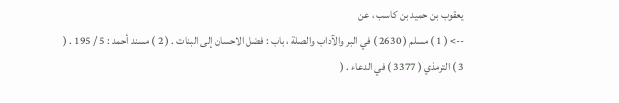يعقوب بن حميد بن كاسب ، عن
--> ( 1 ) مسلم ( 2630 ) في البر والآداب والصلة ، باب : فضل الاحسان إلى البنات . ( 2 ) مسند أحمد : 5 / 195 . ( 3 ) الترمذي ( 3377 ) في الدعاء . (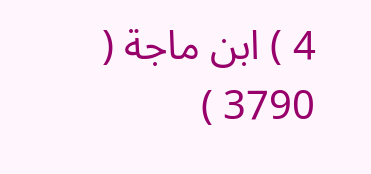4 ) ابن ماجة ( 3790 )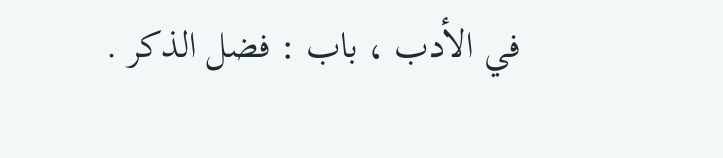في الأدب ، باب : فضل الذكر .